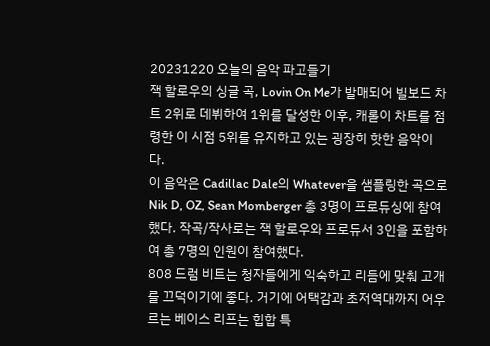20231220 오늘의 음악 파고들기
잭 할로우의 싱글 곡, Lovin On Me가 발매되어 빌보드 차트 2위로 데뷔하여 1위를 달성한 이후, 캐롤이 차트를 점령한 이 시점 5위를 유지하고 있는 굉장히 핫한 음악이다.
이 음악은 Cadillac Dale의 Whatever을 샘플링한 곡으로 Nik D, OZ, Sean Momberger 총 3명이 프로듀싱에 참여했다. 작곡/작사로는 잭 할로우와 프로듀서 3인을 포함하여 총 7명의 인원이 참여했다.
808 드럼 비트는 청자들에게 익숙하고 리듬에 맞춰 고개를 끄덕이기에 좋다. 거기에 어택감과 초저역대까지 어우르는 베이스 리프는 힙합 특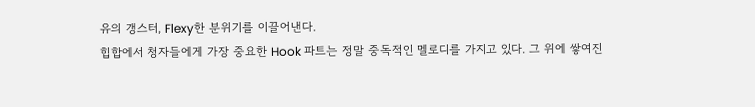유의 갱스터, Flexy한 분위기를 이끌어낸다.
힙합에서 청자들에게 가장 중요한 Hook 파트는 정말 중독적인 멜로디를 가지고 있다. 그 위에 쌓여진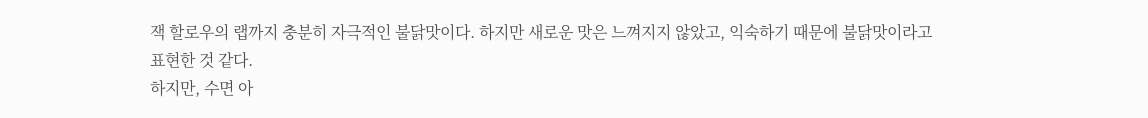잭 할로우의 랩까지 충분히 자극적인 불닭맛이다. 하지만 새로운 맛은 느껴지지 않았고, 익숙하기 때문에 불닭맛이라고 표현한 것 같다.
하지만, 수면 아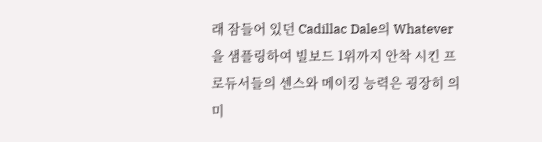래 잠들어 있던 Cadillac Dale의 Whatever을 샘플링하여 빌보드 1위까지 안착 시킨 프로듀서들의 센스와 메이킹 능력은 굉장히 의미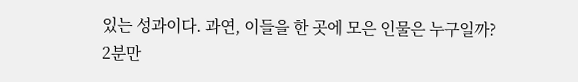있는 성과이다. 과연, 이들을 한 곳에 모은 인물은 누구일까?
2분만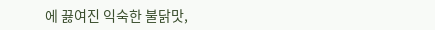에 끓여진 익숙한 불닭맛,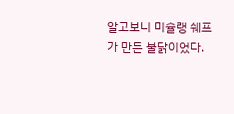알고보니 미슐랭 쉐프가 만든 불닭이었다.